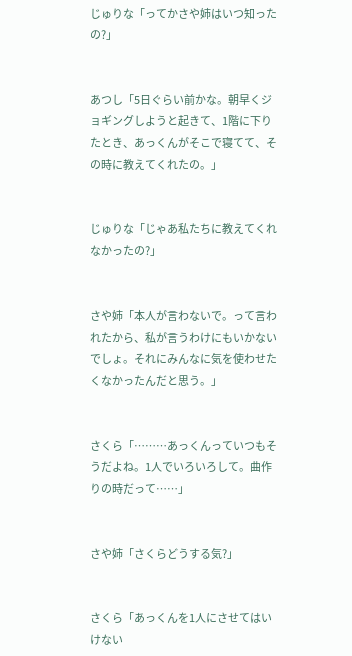じゅりな「ってかさや姉はいつ知ったの?」


あつし「5日ぐらい前かな。朝早くジョギングしようと起きて、1階に下りたとき、あっくんがそこで寝てて、その時に教えてくれたの。」


じゅりな「じゃあ私たちに教えてくれなかったの?」


さや姉「本人が言わないで。って言われたから、私が言うわけにもいかないでしょ。それにみんなに気を使わせたくなかったんだと思う。」


さくら「………あっくんっていつもそうだよね。1人でいろいろして。曲作りの時だって……」


さや姉「さくらどうする気?」


さくら「あっくんを1人にさせてはいけない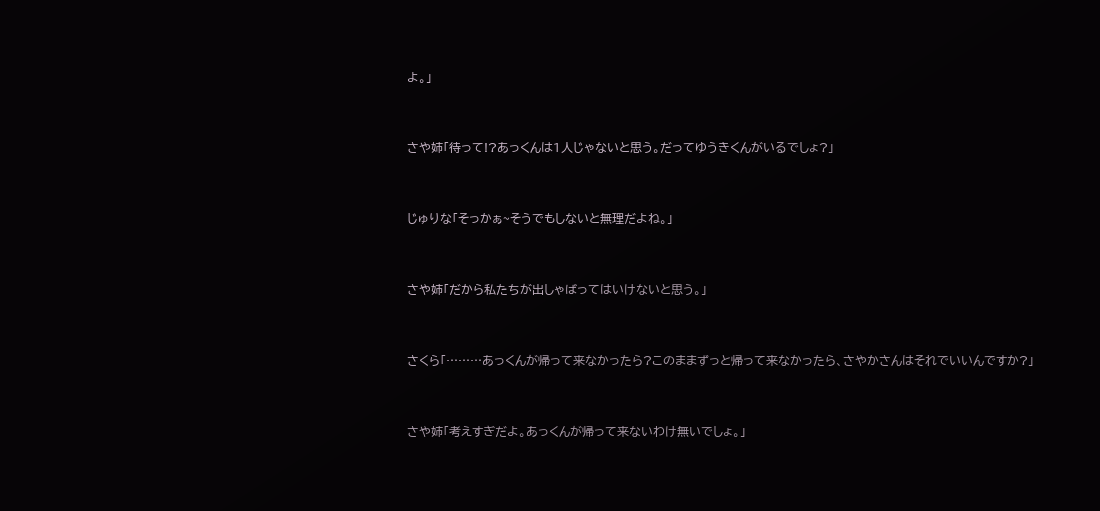よ。」


さや姉「待って!?あっくんは1人じゃないと思う。だってゆうきくんがいるでしょ?」


じゅりな「そっかぁ~そうでもしないと無理だよね。」


さや姉「だから私たちが出しゃばってはいけないと思う。」


さくら「………あっくんが帰って来なかったら?このままずっと帰って来なかったら、さやかさんはそれでいいんですか?」


さや姉「考えすぎだよ。あっくんが帰って来ないわけ無いでしょ。」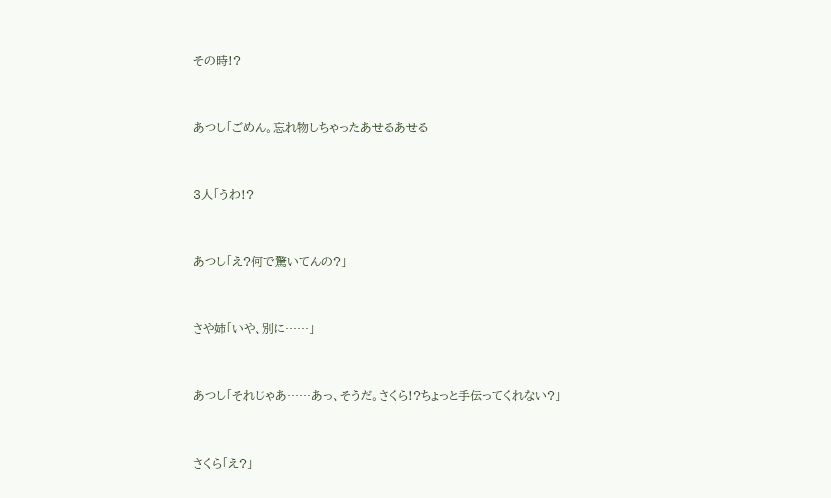その時!?


あつし「ごめん。忘れ物しちゃったあせるあせる


3人「うわ!?


あつし「え?何で驚いてんの?」


さや姉「いや、別に……」


あつし「それじゃあ……あっ、そうだ。さくら!?ちょっと手伝ってくれない?」


さくら「え?」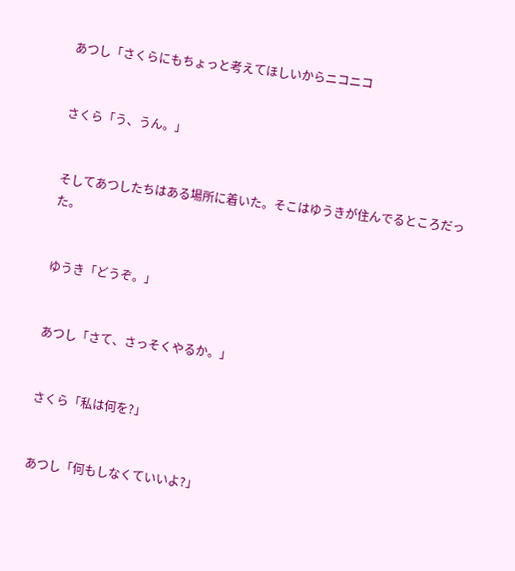あつし「さくらにもちょっと考えてほしいからニコニコ


さくら「う、うん。」


そしてあつしたちはある場所に着いた。そこはゆうきが住んでるところだった。


ゆうき「どうぞ。」


あつし「さて、さっそくやるか。」


さくら「私は何を?」


あつし「何もしなくていいよ?」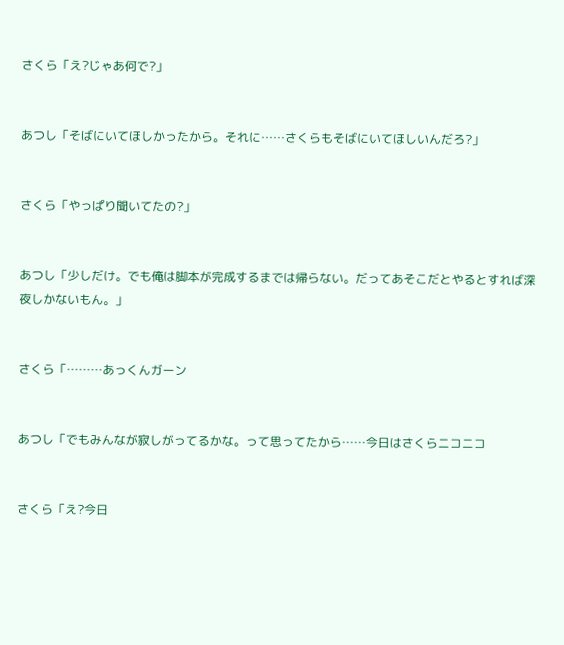さくら「え?じゃあ何で?」


あつし「そばにいてほしかったから。それに……さくらもそばにいてほしいんだろ?」


さくら「やっぱり聞いてたの?」


あつし「少しだけ。でも俺は脚本が完成するまでは帰らない。だってあそこだとやるとすれば深夜しかないもん。」


さくら「………あっくんガーン


あつし「でもみんなが寂しがってるかな。って思ってたから……今日はさくらニコニコ


さくら「え?今日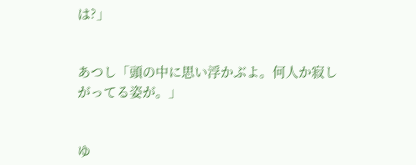は?」


あつし「頭の中に思い浮かぶよ。何人か寂しがってる姿が。」


ゆ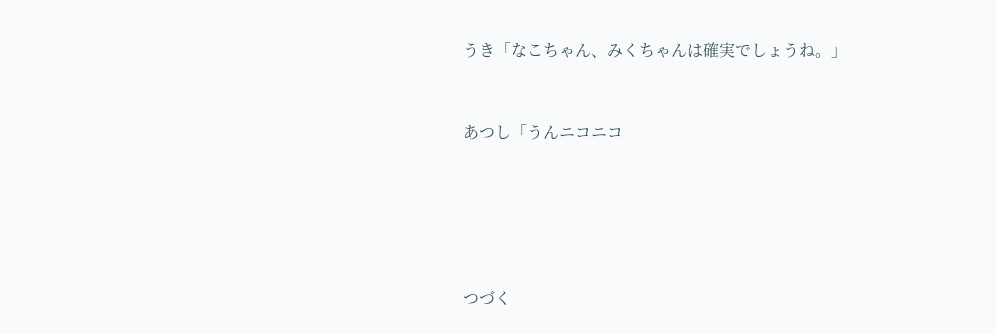うき「なこちゃん、みくちゃんは確実でしょうね。」


あつし「うんニコニコ





つづく